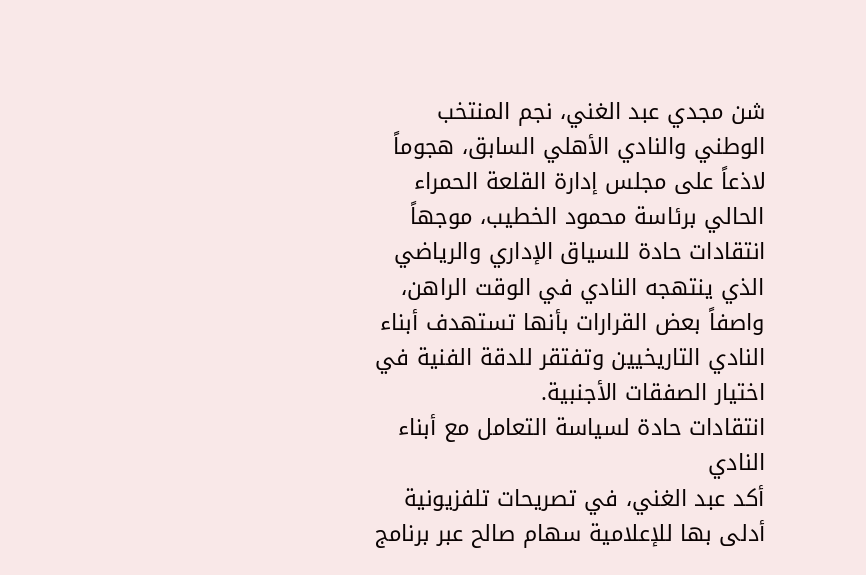شن مجدي عبد الغني، نجم المنتخب الوطني والنادي الأهلي السابق، هجوماً لاذعاً على مجلس إدارة القلعة الحمراء الحالي برئاسة محمود الخطيب، موجهاً انتقادات حادة للسياق الإداري والرياضي الذي ينتهجه النادي في الوقت الراهن، واصفاً بعض القرارات بأنها تستهدف أبناء النادي التاريخيين وتفتقر للدقة الفنية في اختيار الصفقات الأجنبية.
انتقادات حادة لسياسة التعامل مع أبناء النادي
أكد عبد الغني، في تصريحات تلفزيونية أدلى بها للإعلامية سهام صالح عبر برنامج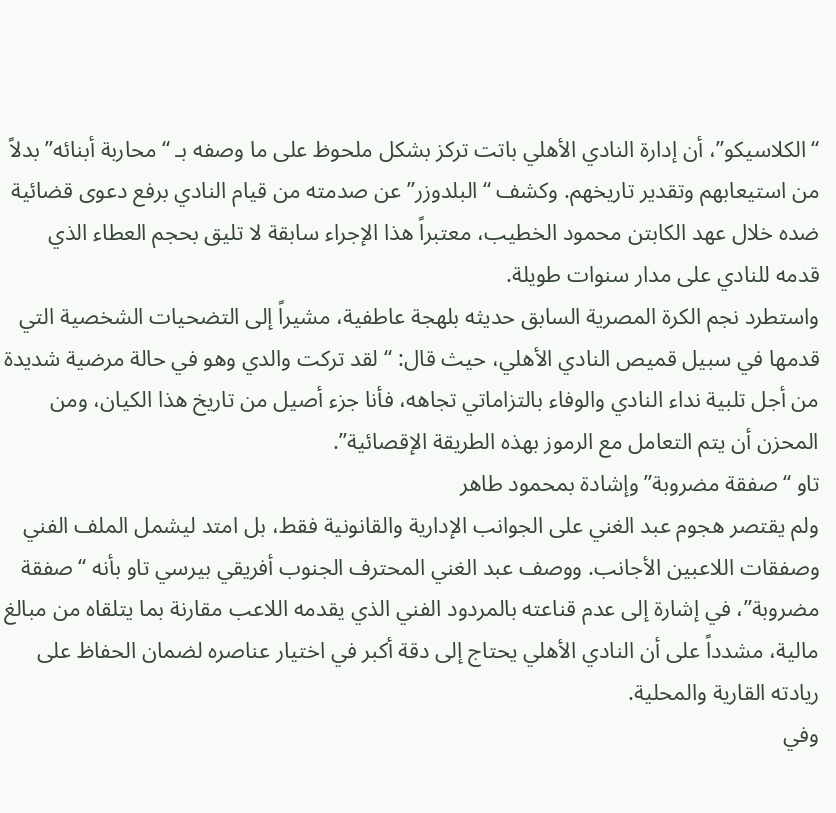“الكلاسيكو”، أن إدارة النادي الأهلي باتت تركز بشكل ملحوظ على ما وصفه بـ “محاربة أبنائه” بدلاً من استيعابهم وتقدير تاريخهم. وكشف “البلدوزر” عن صدمته من قيام النادي برفع دعوى قضائية ضده خلال عهد الكابتن محمود الخطيب، معتبراً هذا الإجراء سابقة لا تليق بحجم العطاء الذي قدمه للنادي على مدار سنوات طويلة.
واستطرد نجم الكرة المصرية السابق حديثه بلهجة عاطفية، مشيراً إلى التضحيات الشخصية التي قدمها في سبيل قميص النادي الأهلي، حيث قال: “لقد تركت والدي وهو في حالة مرضية شديدة من أجل تلبية نداء النادي والوفاء بالتزاماتي تجاهه، فأنا جزء أصيل من تاريخ هذا الكيان، ومن المحزن أن يتم التعامل مع الرموز بهذه الطريقة الإقصائية”.
تاو “صفقة مضروبة” وإشادة بمحمود طاهر
ولم يقتصر هجوم عبد الغني على الجوانب الإدارية والقانونية فقط، بل امتد ليشمل الملف الفني وصفقات اللاعبين الأجانب. ووصف عبد الغني المحترف الجنوب أفريقي بيرسي تاو بأنه “صفقة مضروبة”، في إشارة إلى عدم قناعته بالمردود الفني الذي يقدمه اللاعب مقارنة بما يتلقاه من مبالغ مالية، مشدداً على أن النادي الأهلي يحتاج إلى دقة أكبر في اختيار عناصره لضمان الحفاظ على ريادته القارية والمحلية.
وفي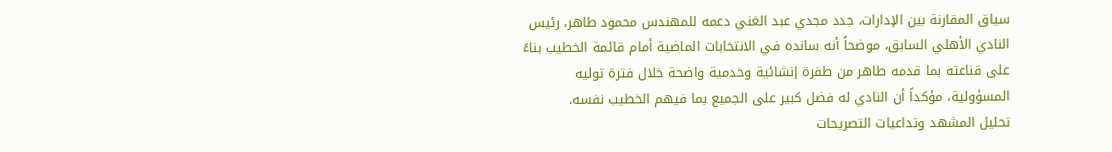سياق المقارنة بين الإدارات، جدد مجدي عبد الغني دعمه للمهندس محمود طاهر، رئيس النادي الأهلي السابق، موضحاً أنه سانده في الانتخابات الماضية أمام قائمة الخطيب بناءً على قناعته بما قدمه طاهر من طفرة إنشائية وخدمية واضحة خلال فترة توليه المسؤولية، مؤكداً أن النادي له فضل كبير على الجميع بما فيهم الخطيب نفسه.
تحليل المشهد وتداعيات التصريحات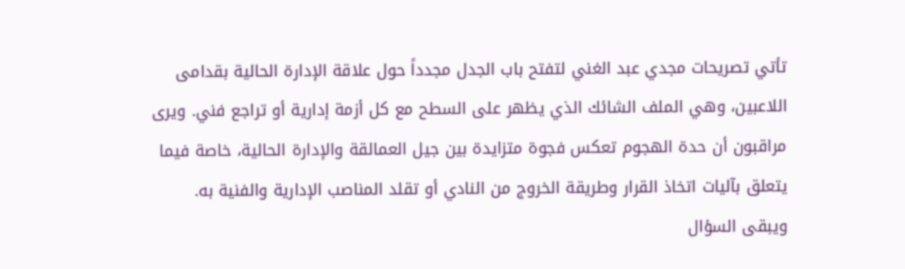تأتي تصريحات مجدي عبد الغني لتفتح باب الجدل مجدداً حول علاقة الإدارة الحالية بقدامى اللاعبين، وهي الملف الشائك الذي يظهر على السطح مع كل أزمة إدارية أو تراجع فني. ويرى مراقبون أن حدة الهجوم تعكس فجوة متزايدة بين جيل العمالقة والإدارة الحالية، خاصة فيما يتعلق بآليات اتخاذ القرار وطريقة الخروج من النادي أو تقلد المناصب الإدارية والفنية به.
ويبقى السؤال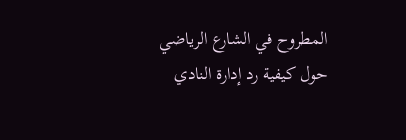المطروح في الشارع الرياضي حول كيفية رد إدارة النادي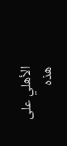الأهلي على هذه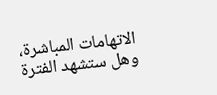الاتهامات المباشرة، وهل ستشهد الفترة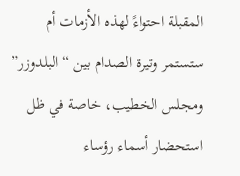المقبلة احتواءً لهذه الأزمات أم ستستمر وتيرة الصدام بين “البلدوزر” ومجلس الخطيب، خاصة في ظل استحضار أسماء رؤساء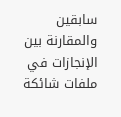سابقين والمقارنة بين الإنجازات في ملفات شائكة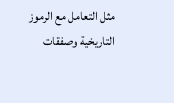مثل التعامل مع الرموز التاريخية وصفقات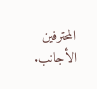المحترفين الأجانب.